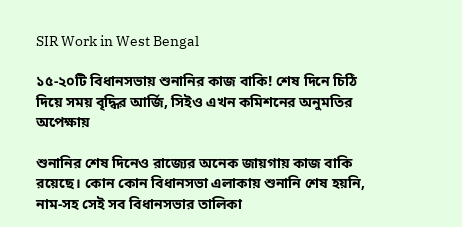SIR Work in West Bengal

১৫-২০টি বিধানসভায় শুনানির কাজ বাকি! শেষ দিনে চিঠি দিয়ে সময় বৃদ্ধির আর্জি, সিইও এখন কমিশনের অনুমতির অপেক্ষায়

শুনানির শেষ দিনেও রাজ্যের অনেক জায়গায় কাজ বাকি রয়েছে। কোন কোন বিধানসভা এলাকায় শুনানি শেষ হয়নি, নাম-সহ সেই সব বিধানসভার তালিকা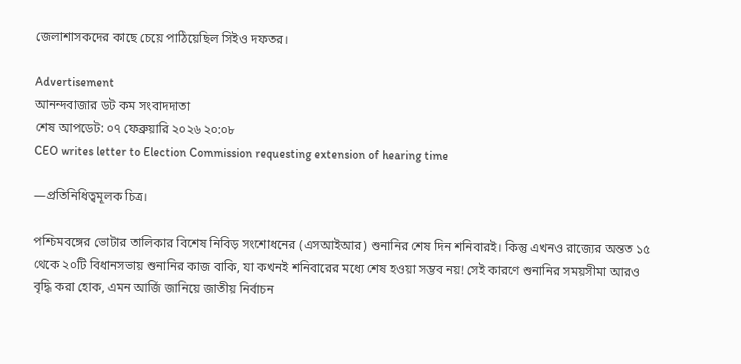জেলাশাসকদের কাছে চেয়ে পাঠিয়েছিল সিইও দফতর।

Advertisement
আনন্দবাজার ডট কম সংবাদদাতা
শেষ আপডেট: ০৭ ফেব্রুয়ারি ২০২৬ ২০:০৮
CEO writes letter to Election Commission requesting extension of hearing time

—প্রতিনিধিত্বমূলক চিত্র।

পশ্চিমবঙ্গের ভোটার তালিকার বিশেষ নিবিড় সংশোধনের (এসআইআর) শুনানির শেষ দিন শনিবারই। কিন্তু এখনও রাজ্যের অন্তত ১৫ থেকে ২০টি বিধানসভায় শুনানির কাজ বাকি, যা কখনই শনিবারের মধ্যে শেষ হওয়া সম্ভব নয়! সেই কারণে শুনানির সময়সীমা আরও বৃদ্ধি করা হোক, এমন আর্জি জানিয়ে জাতীয় নির্বাচন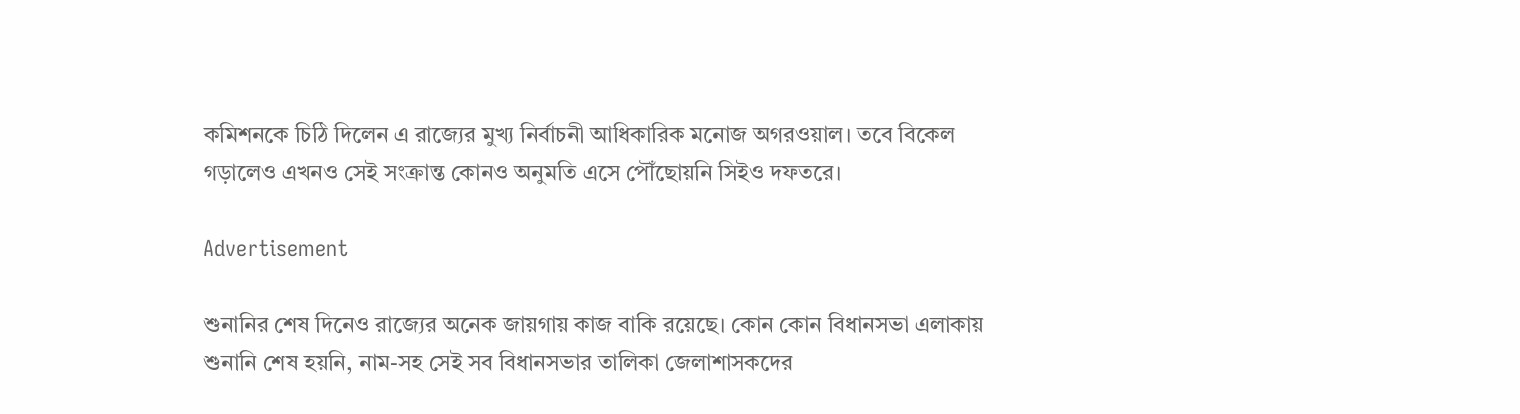কমিশনকে চিঠি দিলেন এ রাজ্যের মুখ্য নির্বাচনী আধিকারিক মনোজ অগরওয়াল। তবে বিকেল গড়ালেও এখনও সেই সংক্রান্ত কোনও অনুমতি এসে পৌঁছোয়নি সিইও দফতরে।

Advertisement

শুনানির শেষ দিনেও রাজ্যের অনেক জায়গায় কাজ বাকি রয়েছে। কোন কোন বিধানসভা এলাকায় শুনানি শেষ হয়নি, নাম-সহ সেই সব বিধানসভার তালিকা জেলাশাসকদের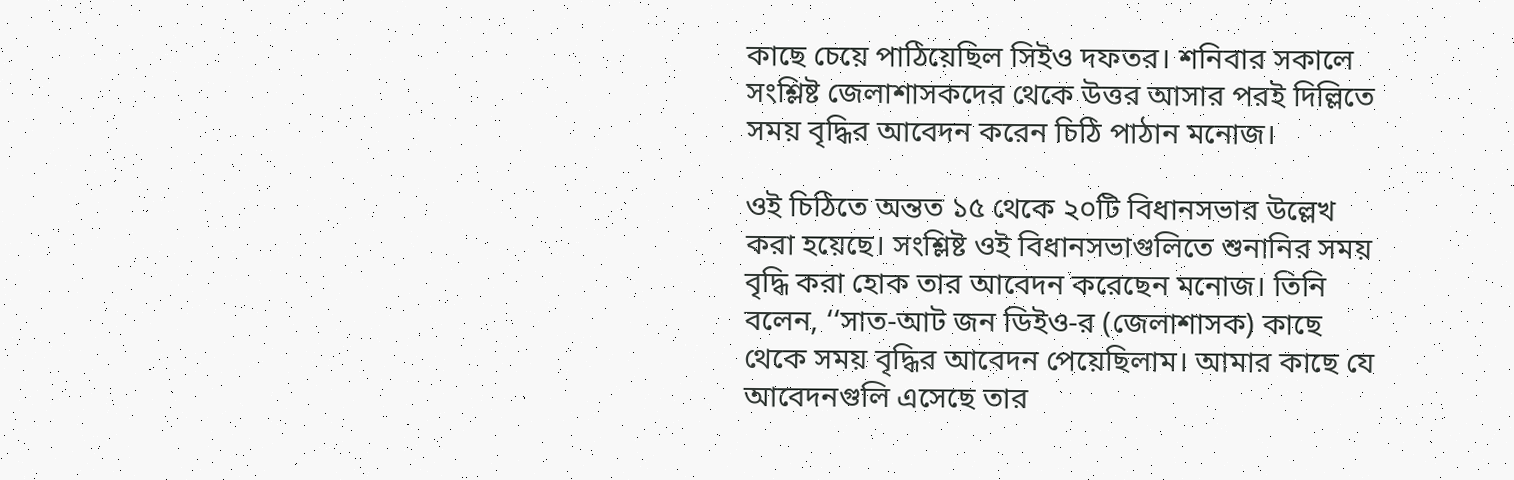কাছে চেয়ে পাঠিয়েছিল সিইও দফতর। শনিবার সকালে সংশ্লিষ্ট জেলাশাসকদের থেকে উত্তর আসার পরই দিল্লিতে সময় বৃদ্ধির আবেদন করেন চিঠি পাঠান মনোজ।

ওই চিঠিতে অন্তত ১৫ থেকে ২০টি বিধানসভার উল্লেখ করা হয়েছে। সংশ্লিষ্ট ওই বিধানসভাগুলিতে শুনানির সময় বৃদ্ধি করা হোক তার আবেদন করেছেন মনোজ। তিনি বলেন, ‘‘সাত-আট জন ডিইও-র (জেলাশাসক) কাছে থেকে সময় বৃদ্ধির আবেদন পেয়েছিলাম। আমার কাছে যে আবেদনগুলি এসেছে তার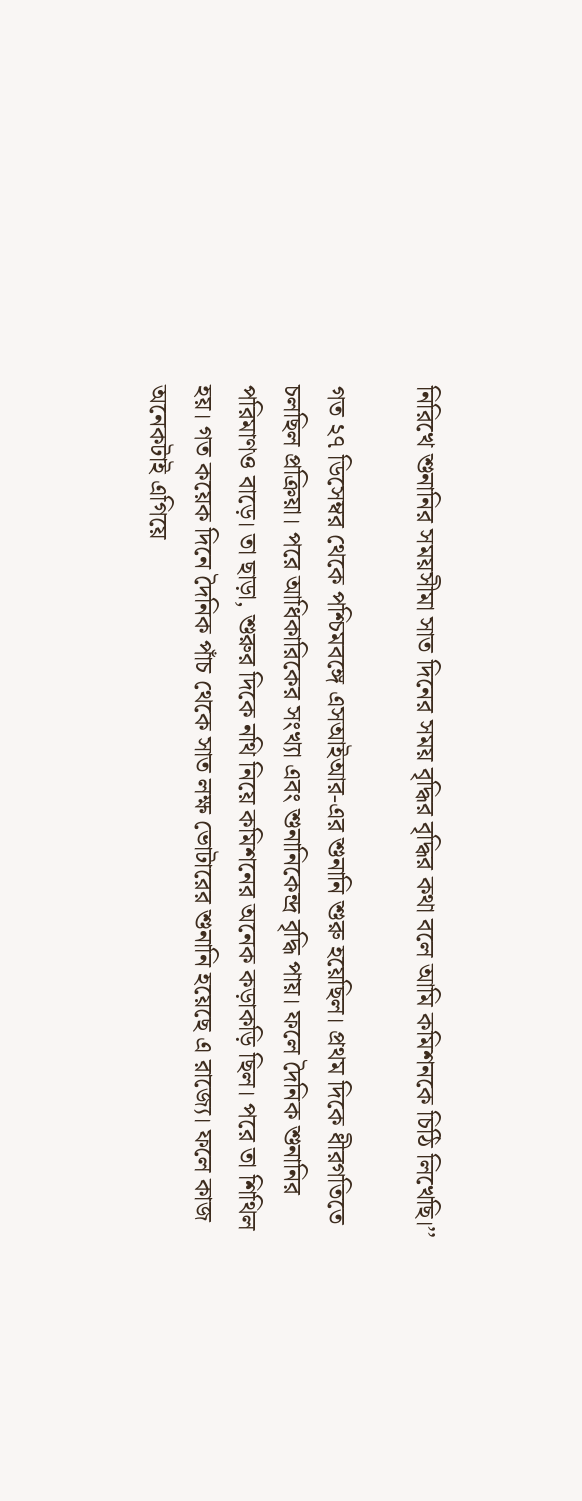নিরিখে শুনানির সময়সীমা সাত দিনের সময় বৃদ্ধির বৃদ্ধির কথা বলে আমি কমিশনকে চিঠি লিখেছি।’’

গত ২৭ ডিসেম্বর থেকে পশ্চিমবঙ্গে এসআইআর-এর শুনানি শুরু হয়েছিল। প্রথম দিকে ধীরগতিতে চলছিল প্রক্রিয়া। পরে আধিকারিকের সংখ্যা এবং শুনানিকেন্দ্র বৃদ্ধি পায়। ফলে দৈনিক শুনানির পরিমাণও বাড়ে। তা ছাড়া, শুরুর দিকে নথি নিয়ে কমিশনের অনেক কড়াকড়ি ছিল। পরে তা শিথিল হয়। গত কয়েক দিনে দৈনিক পাঁচ থেকে সাত লক্ষ ভোটারের শুনানি হয়েছে এ রাজ্যে। ফলে কাজ অনেকটাই এগিয়ে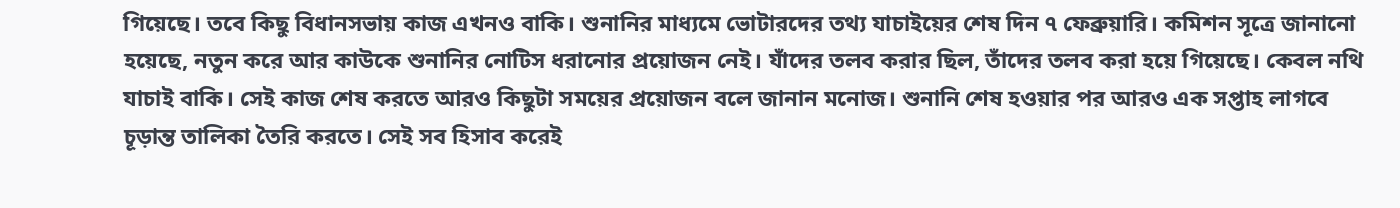গিয়েছে। তবে কিছু বিধানসভায় কাজ এখনও বাকি। শুনানির মাধ্যমে ভোটারদের তথ্য যাচাইয়ের শেষ দিন ৭ ফেব্রুয়ারি। কমিশন সূত্রে জানানো হয়েছে, নতুন করে আর কাউকে শুনানির নোটিস ধরানোর প্রয়োজন নেই। যাঁদের তলব করার ছিল, তাঁদের তলব করা হয়ে গিয়েছে। কেবল নথি যাচাই বাকি। সেই কাজ শেষ করতে আরও কিছুটা সময়ের প্রয়োজন বলে জানান মনোজ। শুনানি শেষ হওয়ার পর আরও এক সপ্তাহ লাগবে চূড়ান্ত তালিকা তৈরি করতে। সেই সব হিসাব করেই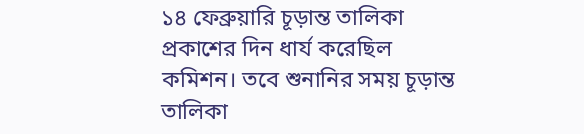১৪ ফেব্রুয়ারি চূড়ান্ত তালিকা প্রকাশের দিন ধার্য করেছিল কমিশন। তবে শুনানির সময় চূড়ান্ত তালিকা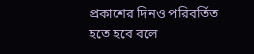প্রকাশের দিনও পরিবর্তিত হতে হবে বলে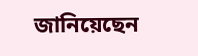জানিয়েছেন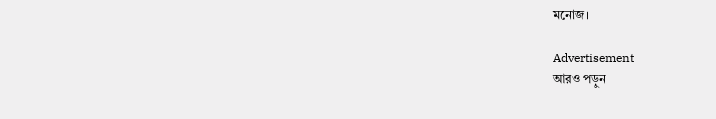মনোজ।

Advertisement
আরও পড়ুন